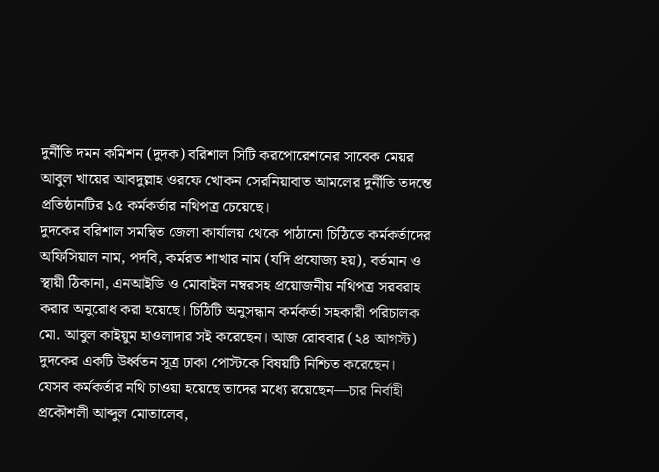দুর্নীতি দমন কমিশন (দুদক) বরিশাল সিটি করপোরেশনের সাবেক মেয়র আবুল খায়ের আবদুল্লাহ ওরফে খোকন সেরনিয়াবাত আমলের দুর্নীতি তদন্তে প্রতিষ্ঠানটির ১৫ কর্মকর্তার নথিপত্র চেয়েছে।
দুদকের বরিশাল সমন্বিত জেলা কার্যালয় থেকে পাঠানো চিঠিতে কর্মকর্তাদের অফিসিয়াল নাম, পদবি, কর্মরত শাখার নাম (যদি প্রযোজ্য হয়), বর্তমান ও স্থায়ী ঠিকানা, এনআইডি ও মোবাইল নম্বরসহ প্রয়োজনীয় নথিপত্র সরবরাহ করার অনুরোধ করা হয়েছে। চিঠিটি অনুসন্ধান কর্মকর্তা সহকারী পরিচালক মো. আবুল কাইয়ুম হাওলাদার সই করেছেন। আজ রোববার (২৪ আগস্ট) দুদকের একটি উর্ধ্বতন সূত্র ঢাকা পোস্টকে বিষয়টি নিশ্চিত করেছেন।
যেসব কর্মকর্তার নথি চাওয়া হয়েছে তাদের মধ্যে রয়েছেন—চার নির্বাহী প্রকৌশলী আব্দুল মোতালেব,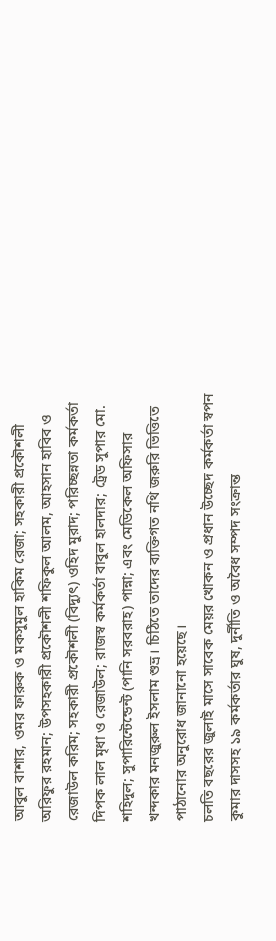আবুল বাশার, ওমর ফারুক ও মকসুমুল হাকিম রেজা; সহকারী প্রকৌশলী অরিফুর রহমান; উপসহকারী প্রকৌশলী শফিকুল আলম, আহসান হাবিব ও রেজাউল করিম; সহকারী প্রকৌশলী (বিদ্যুৎ) ওহিদ মুরাদ; পরিচ্ছন্নতা কর্মকর্তা দিপক লাল মৃধা ও রেজাউল; রাজস্ব কর্মকর্তা বাবুল হালদার; ট্রেড সুপার মো. শহিদুল; সুপারিন্টেন্ডেন্ট (পানি সরবরাহ) পান্না; এবং মেডিকেল অফিসার খন্দকার মনজুরুল ইসলাম শুভ্র। চিঠিতে তাদের ব্যক্তিগত নথি জরুরি ভিত্তিতে পাঠানোর অনুরোধ জানানো হয়েছে।
চলতি বছরের জুলাই মাসে সাবেক মেয়র খোকন ও প্রধান উচ্ছেদ কর্মকর্তা স্বপন কুমার দাসসহ ১৯ কর্মকর্তার ঘুষ, দুর্নীতি ও অবৈধ সম্পদ সংক্রান্ত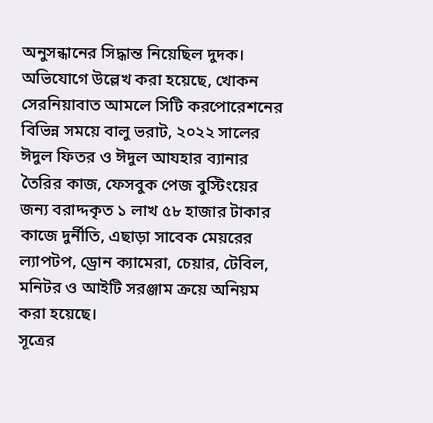অনুসন্ধানের সিদ্ধান্ত নিয়েছিল দুদক। অভিযোগে উল্লেখ করা হয়েছে, খোকন সেরনিয়াবাত আমলে সিটি করপোরেশনের বিভিন্ন সময়ে বালু ভরাট, ২০২২ সালের ঈদুল ফিতর ও ঈদুল আযহার ব্যানার তৈরির কাজ, ফেসবুক পেজ বুস্টিংয়ের জন্য বরাদ্দকৃত ১ লাখ ৫৮ হাজার টাকার কাজে দুর্নীতি, এছাড়া সাবেক মেয়রের ল্যাপটপ, ড্রোন ক্যামেরা, চেয়ার, টেবিল, মনিটর ও আইটি সরঞ্জাম ক্রয়ে অনিয়ম করা হয়েছে।
সূত্রের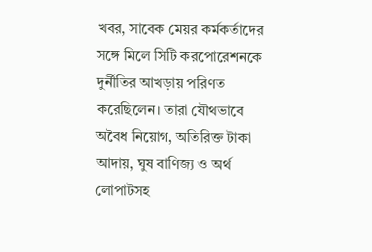খবর, সাবেক মেয়র কর্মকর্তাদের সঙ্গে মিলে সিটি করপোরেশনকে দুর্নীতির আখড়ায় পরিণত করেছিলেন। তারা যৌথভাবে অবৈধ নিয়োগ, অতিরিক্ত টাকা আদায়, ঘুষ বাণিজ্য ও অর্থ লোপাটসহ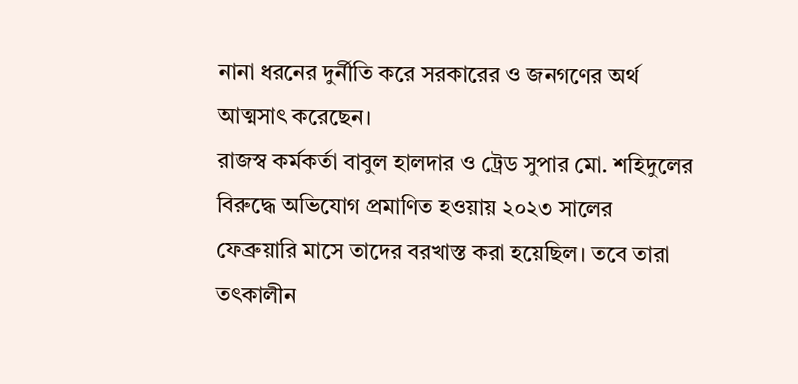নানা ধরনের দুর্নীতি করে সরকারের ও জনগণের অর্থ আত্মসাৎ করেছেন।
রাজস্ব কর্মকর্তা বাবুল হালদার ও ট্রেড সুপার মো. শহিদুলের বিরুদ্ধে অভিযোগ প্রমাণিত হওয়ায় ২০২৩ সালের ফেব্রুয়ারি মাসে তাদের বরখাস্ত করা হয়েছিল। তবে তারা তৎকালীন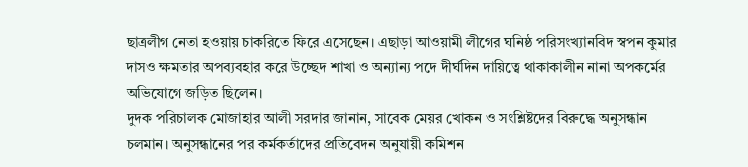ছাত্রলীগ নেতা হওয়ায় চাকরিতে ফিরে এসেছেন। এছাড়া আওয়ামী লীগের ঘনিষ্ঠ পরিসংখ্যানবিদ স্বপন কুমার দাসও ক্ষমতার অপব্যবহার করে উচ্ছেদ শাখা ও অন্যান্য পদে দীর্ঘদিন দায়িত্বে থাকাকালীন নানা অপকর্মের অভিযোগে জড়িত ছিলেন।
দুদক পরিচালক মোজাহার আলী সরদার জানান, সাবেক মেয়র খোকন ও সংশ্লিষ্টদের বিরুদ্ধে অনুসন্ধান চলমান। অনুসন্ধানের পর কর্মকর্তাদের প্রতিবেদন অনুযায়ী কমিশন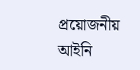প্রয়োজনীয় আইনি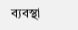ব্যবস্থা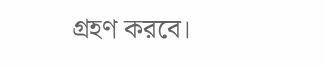গ্রহণ করবে।